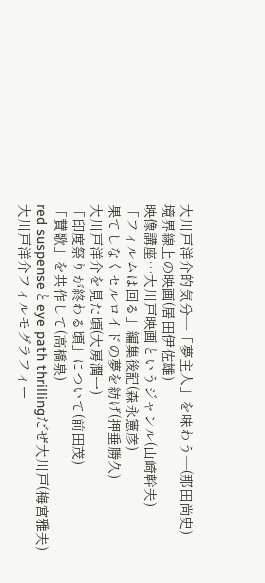大川戸洋介的気分―「夢主人」を味わう―(那田尚史)
境界線上の映画(居田伊佐雄)
映像講座…大川戸映画というジャンル(山崎幹夫)
「フィルムは回る」編集後記(森永憲彦)
果てしなくセルロイドの夢を紡げ(押垂勝久)
大川戸洋介を見た頃(大房潤一)
「印度祭りが終わる頃」について(前田茂)
「賛歌」を共作して(高橋泉)
red suspenseとeye path thrillingだぜ大川戸(梅宮雅夫)
大川戸洋介フィルモグラフィー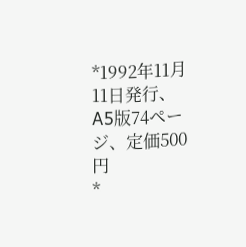*1992年11月11日発行、A5版74ページ、定価500円
*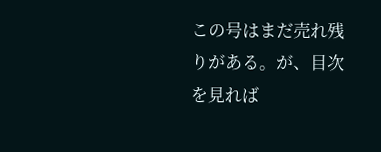この号はまだ売れ残りがある。が、目次を見れば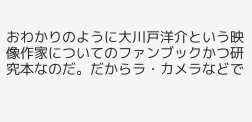おわかりのように大川戸洋介という映像作家についてのファンブックかつ研究本なのだ。だからラ・カメラなどで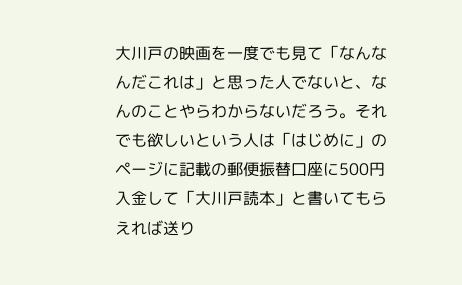大川戸の映画を一度でも見て「なんなんだこれは」と思った人でないと、なんのことやらわからないだろう。それでも欲しいという人は「はじめに」のページに記載の郵便振替口座に500円入金して「大川戸読本」と書いてもらえれば送り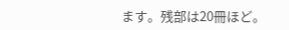ます。残部は20冊ほど。